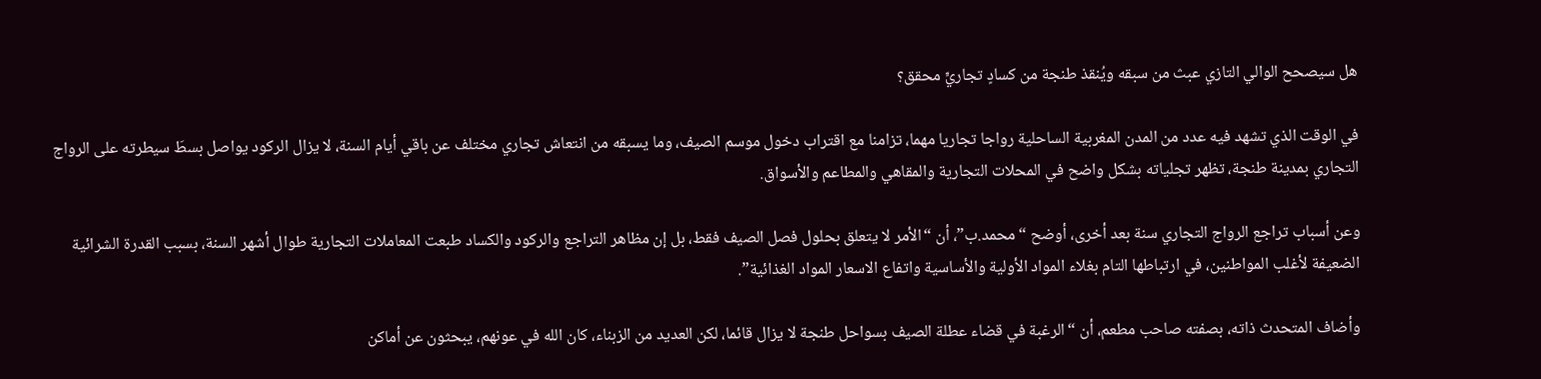هل سيصحح الوالي التازي عبث من سبقه ويُنقذ طنجة من كسادٍ تجاريٍّ محقق؟

في الوقت الذي تشهد فيه عدد من المدن المغربية الساحلية رواجا تجاريا مهما، تزامنا مع اقتراب دخول موسم الصيف، وما يسبقه من انتعاش تجاري مختلف عن باقي أيام السنة، لا يزال الركود يواصل بسطَ سيطرته على الرواج التجاري بمدينة طنجة، تظهر تجلياته بشكل واضح في المحلات التجارية والمقاهي والمطاعم والأسواق.

وعن أسباب تراجع الرواج التجاري سنة بعد أخرى، أوضح “محمد.ب”، أن “الأمر لا يتعلق بحلول فصل الصيف فقط، بل إن مظاهر التراجع والركود والكساد طبعت المعاملات التجارية طوال أشهر السنة، بسبب القدرة الشرائية الضعيفة لأغلب المواطنين، في ارتباطها التام بغلاء المواد الأولية والأساسية واتفاع الاسعار المواد الغذائية”.

وأضاف المتحدث ذاته، بصفته صاحب مطعم، أن “الرغبة في قضاء عطلة الصيف بسواحل طنجة لا يزال قائما، لكن العديد من الزبناء، كان الله في عونهم، يبحثون عن أماكن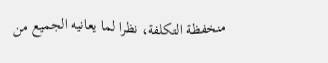منخفظة التكلفة، نظرا لما يعانيه الجميع من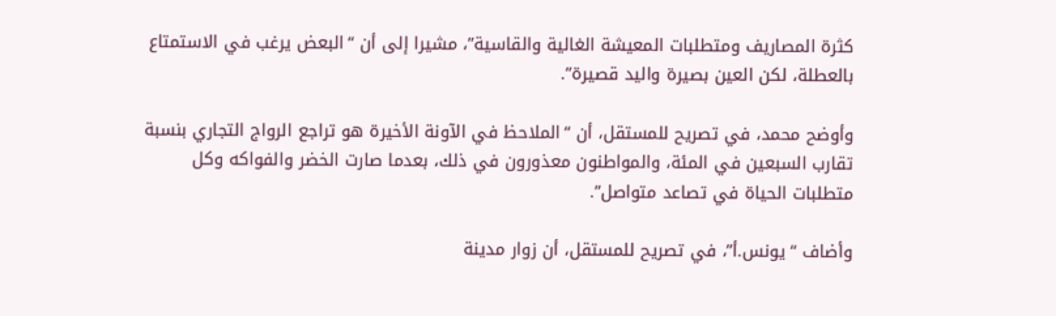كثرة المصاريف ومتطلبات المعيشة الغالية والقاسية”، مشيرا إلى أن “البعض يرغب في الاستمتاع بالعطلة، لكن العين بصيرة واليد قصيرة”.

وأوضح محمد، في تصريح للمستقل، أن “الملاحظ في الآونة الأخيرة هو تراجع الرواج التجاري بنسبة تقارب السبعين في المئة، والمواطنون معذورون في ذلك، بعدما صارت الخضر والفواكه وكل متطلبات الحياة في تصاعد متواصل”.

وأضاف “يونس.أ”، في تصريح للمستقل، أن زوار مدينة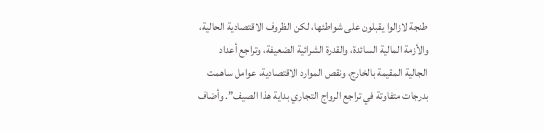طنجة لازالوا يقبلون على شواطئها، لكن الظروف الاقتصادية الحالية، والأزمة المالية السائدة، والقدرة الشرائية الضعيفة، وتراجع أعداد الجالية المقيمة بالخارج، ونقص الموارد الاقتصادية، عوامل ساهمت بدرجات متفاوتة في تراجع الرواج التجاري بداية هذا الصيف”. وأضاف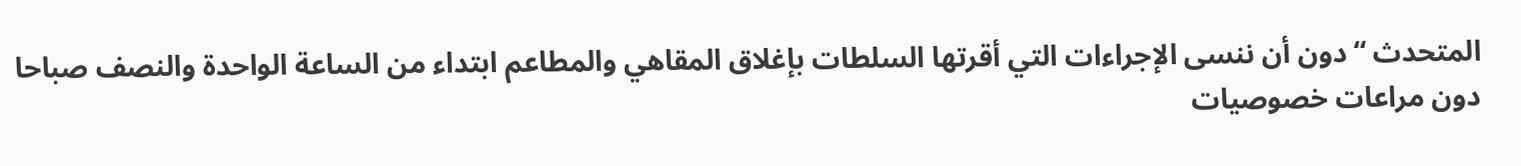المتحدث “دون أن ننسى الإجراءات التي أقرتها السلطات بإغلاق المقاهي والمطاعم ابتداء من الساعة الواحدة والنصف صباحا دون مراعات خصوصيات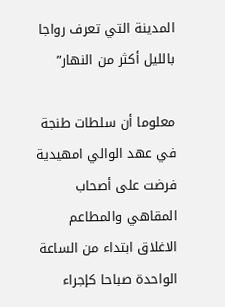المدينة التي تعرف رواجا بالليل أكثر من النهار”

معلوما أن سلطات طنجة في عهد الوالي امهيدية فرضت على أصحاب المقاهي والمطاعم الاغلاق ابتداء من الساعة الواحدة صباحا كإجراء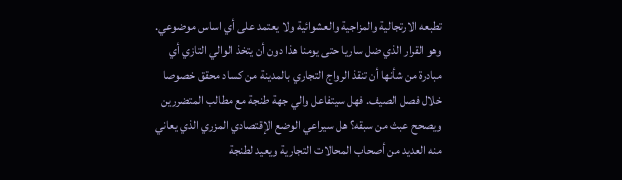تطبعه الارتجالية والمزاجية والعشوائية ولا يعتمد على أي اساس موضوعي. وهو القرار الذي ضل ساريا حتى يومنا هذا دون أن يتخذ الوالي التازي أي مبادرة من شأنها أن تنقذ الرواج التجاري بالمدينة من كساد محقق خصوصا خلال فصل الصيف. فهل سيتفاعل والي جهة طنجة مع مطالب المتضررين ويصحح عبث من سبقه؟ هل سيراعي الوضع الإقتصادي المزري الذي يعاني منه العديد من أصحاب المحالات التجارية ويعيد لطنجة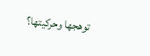توهجها وحركيتها؟